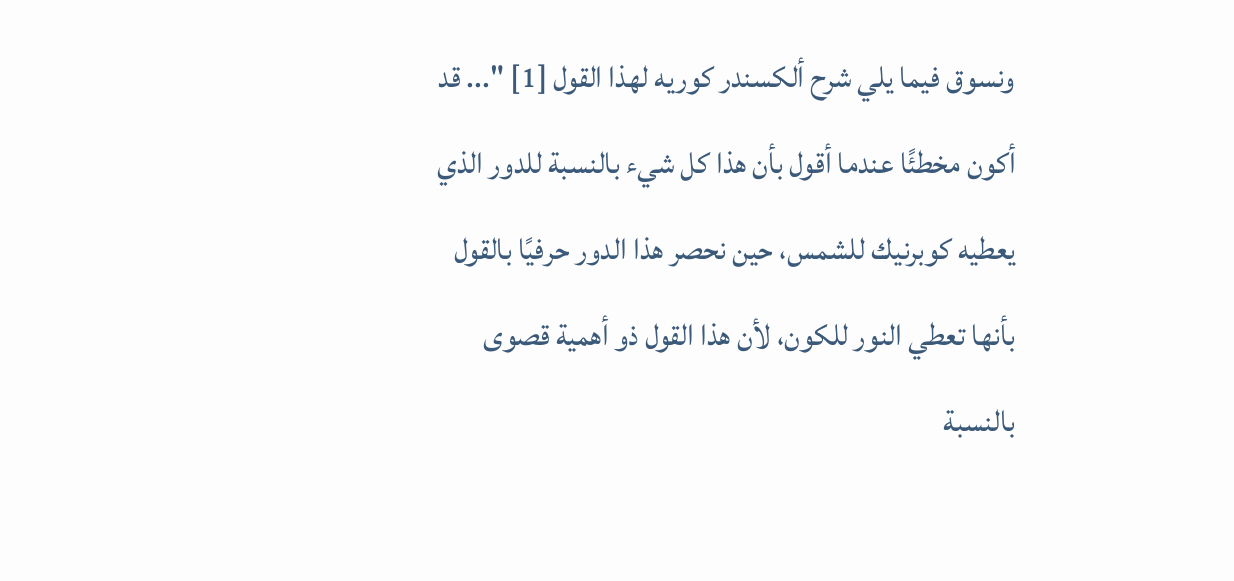ونسوق فيما يلي شرح ألكسندر كوريه لهذا القول [1] "... قد أكون مخطئًا عندما أقول بأن هذا كل شيء بالنسبة للدور الذي يعطيه كوبرنيك للشمس، حين نحصر هذا الدور حرفيًا بالقول بأنها تعطي النور للكون، لأن هذا القول ذو أهمية قصوى بالنسبة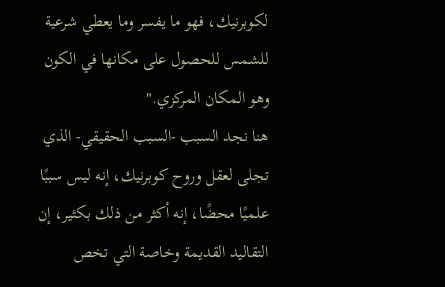لكوبرنيك، فهو ما يفسر وما يعطي شرعية للشمس للحصول على مكانها في الكون وهو المكان المركزي."
هنا نجد السبب -السبب الحقيقي- الذي تجلى لعقل وروح كوبرنيك، إنه ليس سببًا علميًا محضًا، إنه أكثر من ذلك بكثير، إن التقاليد القديمة وخاصة التي تخص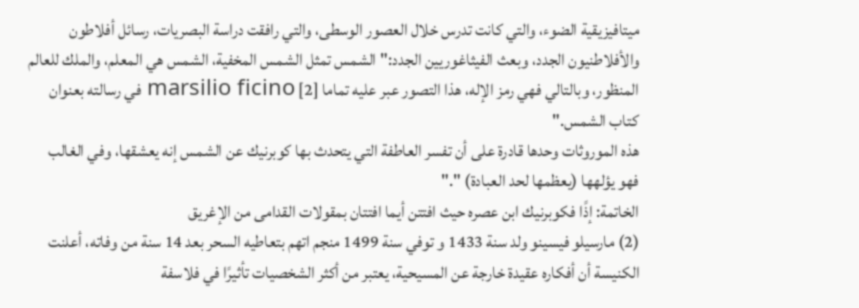ميتافيزيقية الضوء، والتي كانت تدرس خلال العصور الوسطى، والتي رافقت دراسة البصريات، رسائل أفلاطون والأفلاطنيون الجدد، وبعث الفيثاغوريين الجدد:"الشمس تمثل الشمس المخفية، الشمس هي المعلم، والملك للعالم المنظور، وبالتالي فهي رمز الإله، هذا التصور عبر عليه تماما [2] marsilio ficino في رسالته بعنوان كتاب الشمس."
هذه الموروثات وحدها قادرة على أن تفسر العاطفة التي يتحدث بها كوبرنيك عن الشمس إنه يعشقها، وفي الغالب فهو يؤلهها (يعظمها لحد العبادة) "."
الخاتمة: إذًا فكوبرنيك ابن عصره حيث افتتن أيما افتتان بمقولات القدامى من الإغريق
(2) مارسيلو فيسينو ولد سنة 1433 و توفي سنة 1499 منجم اتهم بتعاطيه السحر بعد 14 سنة من وفاته، أعلنت الكنيسة أن أفكاره عقيدة خارجة عن المسيحية، يعتبر من أكثر الشخصيات تأثيرًا في فلاسفة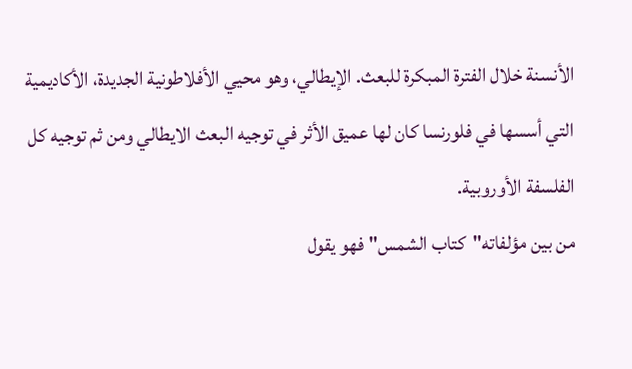الأنسنة خلال الفترة المبكرة للبعث. الإيطالي، وهو محيي الأفلاطونية الجديدة، الأكاديمية التي أسسها في فلورنسا كان لها عميق الأثر في توجيه البعث الايطالي ومن ثم توجيه كل الفلسفة الأوروبية.
من بين مؤلفاته"كتاب الشمس"فهو يقول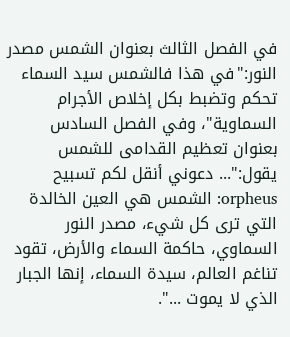في الفصل الثالث بعنوان الشمس مصدر النور:"في هذا فالشمس سيد السماء تحكم وتضبط بكل إخلاص الأجرام السماوية"، وفي الفصل السادس بعنوان تعظيم القدامى للشمس يقول:"... دعوني أنقل لكم تسبيح orpheus: الشمس هي العين الخالدة التي ترى كل شيء، مصدر النور السماوي، حاكمة السماء والأرض، تقود تناغم العالم، سيدة السماء، إنها الجبار الذي لا يموت ...".